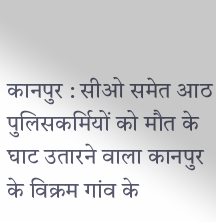कानपुर : सीओ समेत आठ पुलिसकर्मियों को मौत के घाट उतारने वाला कानपुर के विक्रम गांव के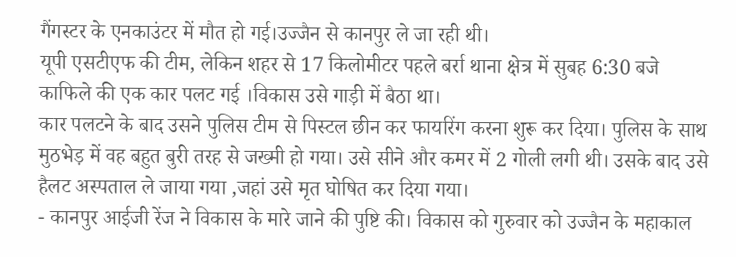गैंगस्टर के एनकाउंटर में मौत हो गई।उज्जैन से कानपुर ले जा रही थी।
यूपी एसटीएफ की टीम, लेकिन शहर से 17 किलोमीटर पहले बर्रा थाना क्षेत्र में सुबह 6:30 बजे काफिले की एक कार पलट गई ।विकास उसे गाड़ी में बैठा था।
कार पलटने के बाद उसने पुलिस टीम से पिस्टल छीन कर फायरिंग करना शुरू कर दिया। पुलिस के साथ मुठभेड़ में वह बहुत बुरी तरह से जख्मी हो गया। उसे सीने और कमर में 2 गोली लगी थी। उसके बाद उसे हैलट अस्पताल ले जाया गया ,जहां उसे मृत घोषित कर दिया गया।
- कानपुर आईजी रेंज ने विकास के मारे जाने की पुष्टि की। विकास को गुरुवार को उज्जैन के महाकाल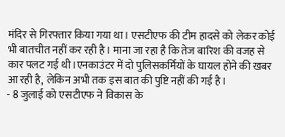मंदिर से गिरफ्तार किया गया था। एसटीएफ की टीम हादसे को लेकर कोई भी बातचीत नहीं कर रही है। माना जा रहा है कि तेज बारिश की वजह से कार पलट गई थी।एनकाउंटर में दो पुलिसकर्मियों के घायल होने की खबर आ रही है, लेकिन अभी तक इस बात की पुष्टि नहीं की गई है।
- 8 जुलाई को एसटीएफ ने विकास के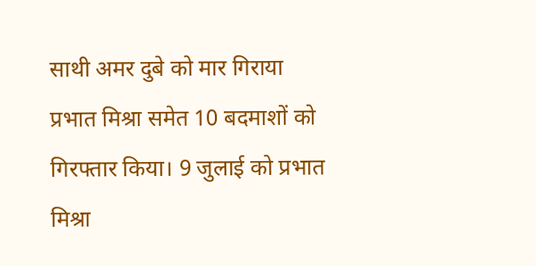साथी अमर दुबे को मार गिराया प्रभात मिश्रा समेत 10 बदमाशों को गिरफ्तार किया। 9 जुलाई को प्रभात मिश्रा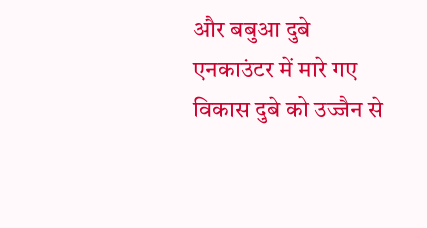और बबुआ दुबे एनकाउंटर में मारे गए विकास दुबे को उज्जैन से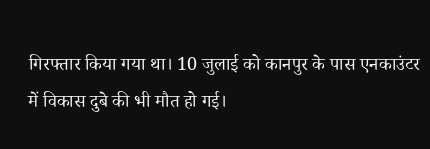गिरफ्तार किया गया था। 10 जुलाई को कानपुर के पास एनकाउंटर में विकास दुबे की भी मौत हो गई।